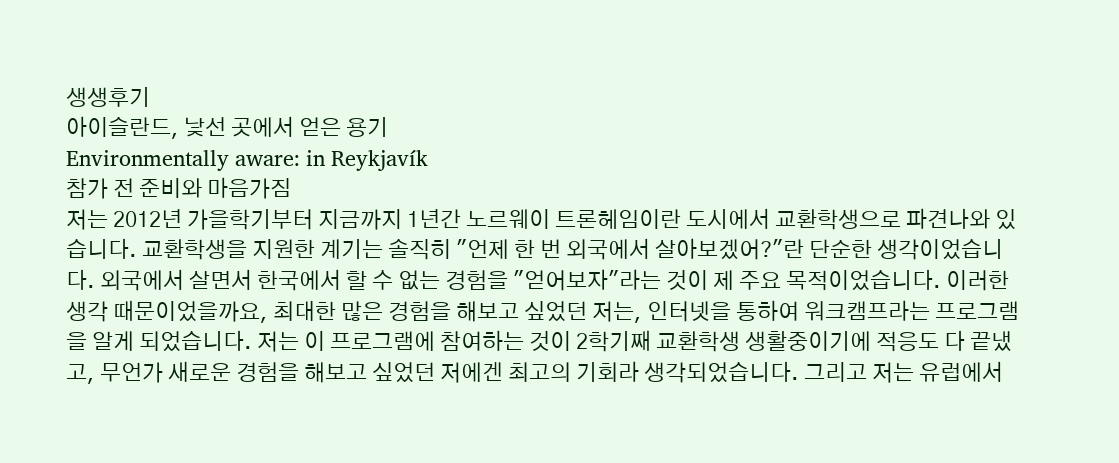생생후기
아이슬란드, 낯선 곳에서 얻은 용기
Environmentally aware: in Reykjavík
참가 전 준비와 마음가짐
저는 2012년 가을학기부터 지금까지 1년간 노르웨이 트론헤임이란 도시에서 교환학생으로 파견나와 있습니다. 교환학생을 지원한 계기는 솔직히 "언제 한 번 외국에서 살아보겠어?"란 단순한 생각이었습니다. 외국에서 살면서 한국에서 할 수 없는 경험을 "얻어보자"라는 것이 제 주요 목적이었습니다. 이러한 생각 때문이었을까요, 최대한 많은 경험을 해보고 싶었던 저는, 인터넷을 통하여 워크캠프라는 프로그램을 알게 되었습니다. 저는 이 프로그램에 참여하는 것이 2학기째 교환학생 생활중이기에 적응도 다 끝냈고, 무언가 새로운 경험을 해보고 싶었던 저에겐 최고의 기회라 생각되었습니다. 그리고 저는 유럽에서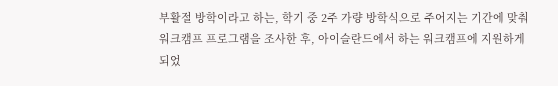부활절 방학이라고 하는, 학기 중 2주 가량 방학식으로 주어지는 기간에 맞춰 워크캠프 프로그램을 조사한 후, 아이슬란드에서 하는 워크캠프에 지원하게 되었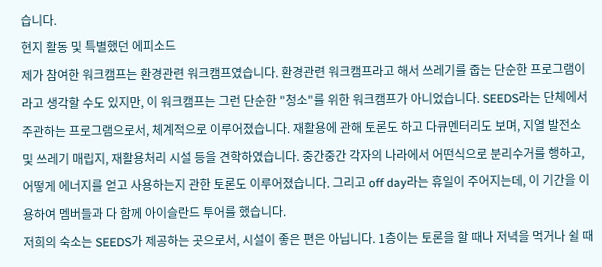습니다.
현지 활동 및 특별했던 에피소드
제가 참여한 워크캠프는 환경관련 워크캠프였습니다. 환경관련 워크캠프라고 해서 쓰레기를 줍는 단순한 프로그램이라고 생각할 수도 있지만, 이 워크캠프는 그런 단순한 "청소"를 위한 워크캠프가 아니었습니다. SEEDS라는 단체에서 주관하는 프로그램으로서, 체계적으로 이루어졌습니다. 재활용에 관해 토론도 하고 다큐멘터리도 보며, 지열 발전소 및 쓰레기 매립지, 재활용처리 시설 등을 견학하였습니다. 중간중간 각자의 나라에서 어떤식으로 분리수거를 행하고, 어떻게 에너지를 얻고 사용하는지 관한 토론도 이루어졌습니다. 그리고 off day라는 휴일이 주어지는데, 이 기간을 이용하여 멤버들과 다 함께 아이슬란드 투어를 했습니다.
저희의 숙소는 SEEDS가 제공하는 곳으로서, 시설이 좋은 편은 아닙니다. 1층이는 토론을 할 때나 저녁을 먹거나 쉴 때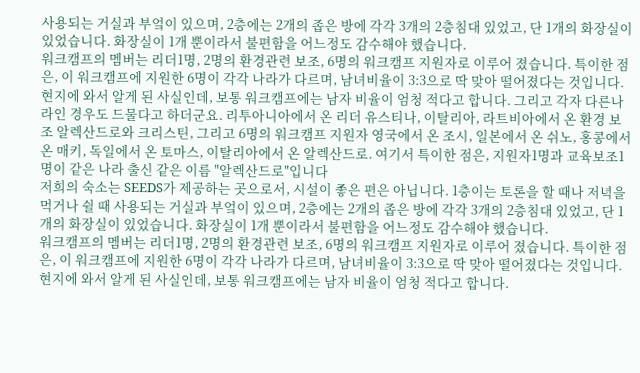사용되는 거실과 부엌이 있으며, 2층에는 2개의 좁은 방에 각각 3개의 2층침대 있었고, 단 1개의 화장실이 있었습니다. 화장실이 1개 뿐이라서 불편함을 어느정도 감수해야 했습니다.
워크캠프의 멤버는 리더1명, 2명의 환경관련 보조, 6명의 워크캠프 지원자로 이루어 졌습니다. 특이한 점은, 이 워크캠프에 지원한 6명이 각각 나라가 다르며, 남녀비율이 3:3으로 딱 맞아 떨어졌다는 것입니다. 현지에 와서 알게 된 사실인데, 보통 워크캠프에는 남자 비율이 엄청 적다고 합니다. 그리고 각자 다른나라인 경우도 드물다고 하더군요. 리투아니아에서 온 리더 유스티나, 이탈리아, 라트비아에서 온 환경 보조 알렉산드로와 크리스틴, 그리고 6명의 워크캠프 지원자 영국에서 온 조시, 일본에서 온 쉬노, 홍콩에서 온 매키, 독일에서 온 토마스, 이탈리아에서 온 알렉산드로. 여기서 특이한 점은, 지원자1명과 교육보조1명이 같은 나라 출신 같은 이름 "알렉산드로"입니다
저희의 숙소는 SEEDS가 제공하는 곳으로서, 시설이 좋은 편은 아닙니다. 1층이는 토론을 할 때나 저녁을 먹거나 쉴 때 사용되는 거실과 부엌이 있으며, 2층에는 2개의 좁은 방에 각각 3개의 2층침대 있었고, 단 1개의 화장실이 있었습니다. 화장실이 1개 뿐이라서 불편함을 어느정도 감수해야 했습니다.
워크캠프의 멤버는 리더1명, 2명의 환경관련 보조, 6명의 워크캠프 지원자로 이루어 졌습니다. 특이한 점은, 이 워크캠프에 지원한 6명이 각각 나라가 다르며, 남녀비율이 3:3으로 딱 맞아 떨어졌다는 것입니다. 현지에 와서 알게 된 사실인데, 보통 워크캠프에는 남자 비율이 엄청 적다고 합니다.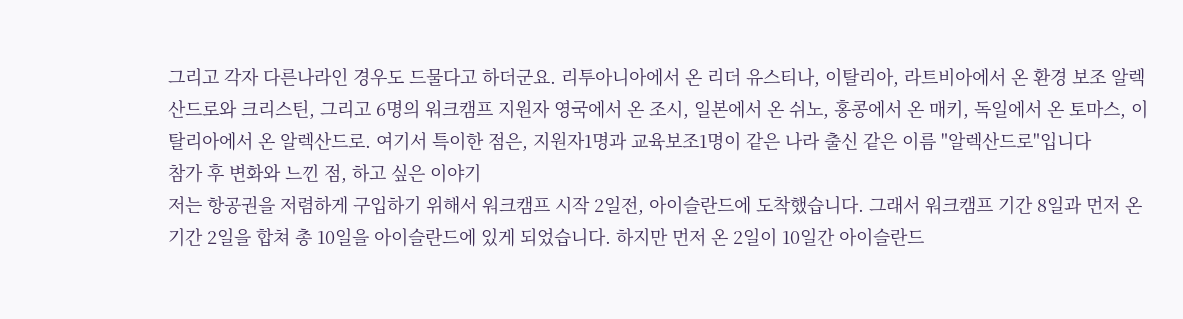그리고 각자 다른나라인 경우도 드물다고 하더군요. 리투아니아에서 온 리더 유스티나, 이탈리아, 라트비아에서 온 환경 보조 알렉산드로와 크리스틴, 그리고 6명의 워크캠프 지원자 영국에서 온 조시, 일본에서 온 쉬노, 홍콩에서 온 매키, 독일에서 온 토마스, 이탈리아에서 온 알렉산드로. 여기서 특이한 점은, 지원자1명과 교육보조1명이 같은 나라 출신 같은 이름 "알렉산드로"입니다
참가 후 변화와 느낀 점, 하고 싶은 이야기
저는 항공권을 저렴하게 구입하기 위해서 워크캠프 시작 2일전, 아이슬란드에 도착했습니다. 그래서 워크캠프 기간 8일과 먼저 온 기간 2일을 합쳐 총 10일을 아이슬란드에 있게 되었습니다. 하지만 먼저 온 2일이 10일간 아이슬란드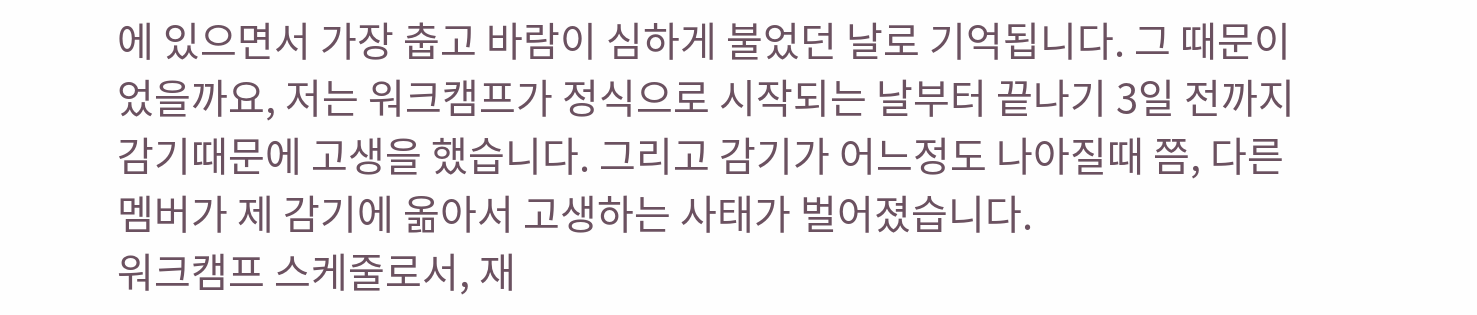에 있으면서 가장 춥고 바람이 심하게 불었던 날로 기억됩니다. 그 때문이었을까요, 저는 워크캠프가 정식으로 시작되는 날부터 끝나기 3일 전까지 감기때문에 고생을 했습니다. 그리고 감기가 어느정도 나아질때 쯤, 다른 멤버가 제 감기에 옮아서 고생하는 사태가 벌어졌습니다.
워크캠프 스케줄로서, 재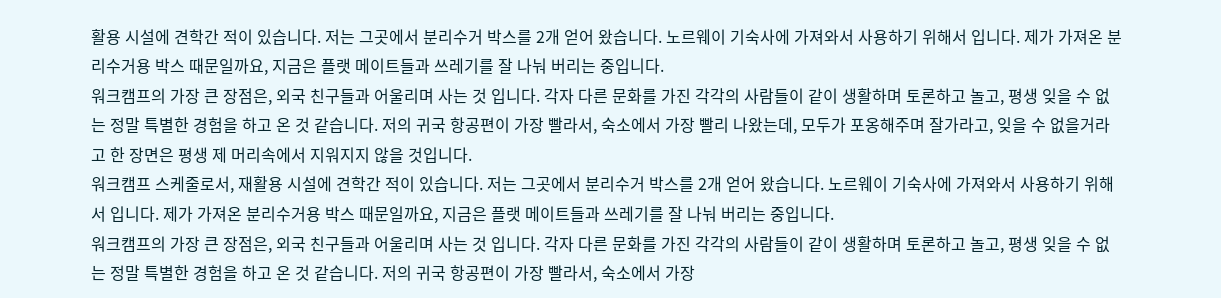활용 시설에 견학간 적이 있습니다. 저는 그곳에서 분리수거 박스를 2개 얻어 왔습니다. 노르웨이 기숙사에 가져와서 사용하기 위해서 입니다. 제가 가져온 분리수거용 박스 때문일까요, 지금은 플랫 메이트들과 쓰레기를 잘 나눠 버리는 중입니다.
워크캠프의 가장 큰 장점은, 외국 친구들과 어울리며 사는 것 입니다. 각자 다른 문화를 가진 각각의 사람들이 같이 생활하며 토론하고 놀고, 평생 잊을 수 없는 정말 특별한 경험을 하고 온 것 같습니다. 저의 귀국 항공편이 가장 빨라서, 숙소에서 가장 빨리 나왔는데, 모두가 포옹해주며 잘가라고, 잊을 수 없을거라고 한 장면은 평생 제 머리속에서 지워지지 않을 것입니다.
워크캠프 스케줄로서, 재활용 시설에 견학간 적이 있습니다. 저는 그곳에서 분리수거 박스를 2개 얻어 왔습니다. 노르웨이 기숙사에 가져와서 사용하기 위해서 입니다. 제가 가져온 분리수거용 박스 때문일까요, 지금은 플랫 메이트들과 쓰레기를 잘 나눠 버리는 중입니다.
워크캠프의 가장 큰 장점은, 외국 친구들과 어울리며 사는 것 입니다. 각자 다른 문화를 가진 각각의 사람들이 같이 생활하며 토론하고 놀고, 평생 잊을 수 없는 정말 특별한 경험을 하고 온 것 같습니다. 저의 귀국 항공편이 가장 빨라서, 숙소에서 가장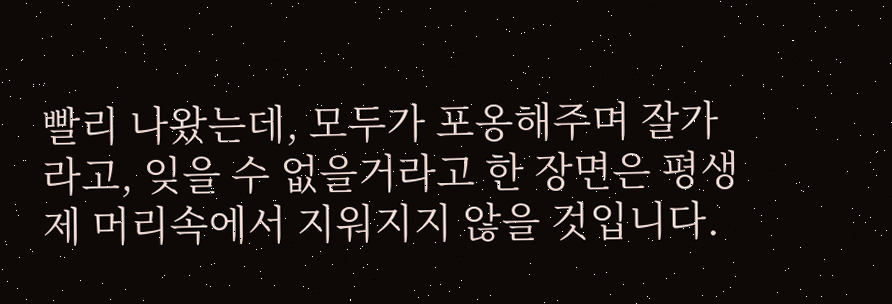빨리 나왔는데, 모두가 포옹해주며 잘가라고, 잊을 수 없을거라고 한 장면은 평생 제 머리속에서 지워지지 않을 것입니다.